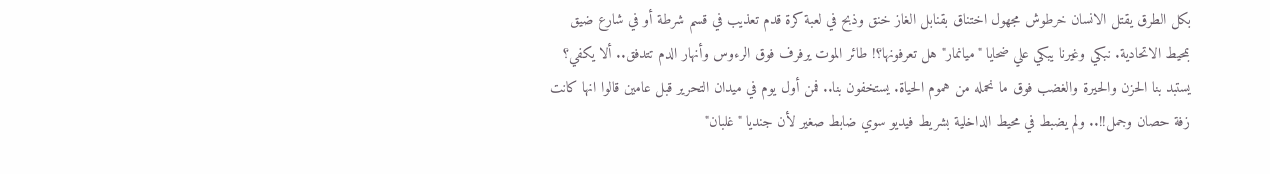بكل الطرق يقتل الانسان خرطوش مجهول اختناق بقنابل الغاز خنق وذبح في لعبة كرة قدم تعذيب في قسم شرطة أو في شارع ضيق بمحيط الاتحادية. نبكي وغيرنا يبكي علي ضحايا "ميانمار" هل تعرفونها؟! طائر الموت يرفرف فوق الرءوس وأنهار الدم تتدفق.. ألا يكفي؟ يستبد بنا الحزن والحيرة والغضب فوق ما نحمله من هموم الحياة. يستخفون بنا.. فمن أول يوم في ميدان التحرير قبل عامين قالوا انها كانت زفة حصان وجمل!!.. ولم يضبط في محيط الداخلية بشريط فيديو سوي ضابط صغير لأن جنديا "غلبان"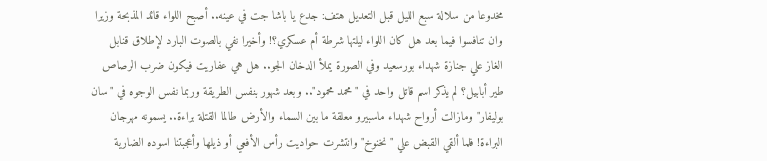مخدوعا من سلالة سبع الليل قبل التعديل هتف: جدع يا باشا جت في عينه.. أصبح اللواء قائد المذبحة وزيرا وان تنافسوا فيما بعد هل كان اللواء ليلتها شرطة أم عسكري؟! وأخيرا نفي بالصوت البارد لإطلاق قنابل الغاز علي جنازة شهداء بورسعيد وفي الصورة يملأ الدخان الجو.. هل هي عفاريت فيكون ضرب الرصاص طير أبابيل؟ لم يذكر اسم قاتل واحد في "محمد محمود".. وبعد شهور بنفس الطريقة وربما نفس الوجوه في "سان بوليفار" ومازالت أرواح شهداء ماسبيرو معلقة ما بين السماء والأرض طالما القتلة براءة.. يسمونه مهرجان البراءة! فلما ألقي القبض علي "نخنوخ" وانتشرت حواديت رأس الأفعي أو ذيلها وأعجبتنا اسوده الضارية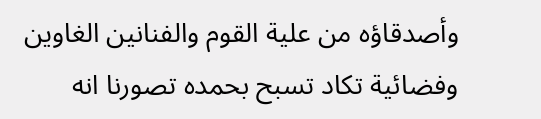وأصدقاؤه من علية القوم والفنانين الغاوين وفضائية تكاد تسبح بحمده تصورنا انه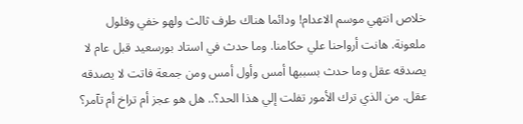خلاص انتهي موسم الاعدام! ودائما هناك طرف ثالث ولهو خفي وفلول ملعونة. هانت أرواحنا علي حكامنا. وما حدث في استاد بورسعيد قبل عام لا يصدقه عقل وما حدث بسببها أمس وأول أمس ومن جمعة فاتت لا يصدقه عقل. من الذي ترك الأمور تفلت إلي هذا الحد؟.. هل هو عجز أم تراخ أم تآمر؟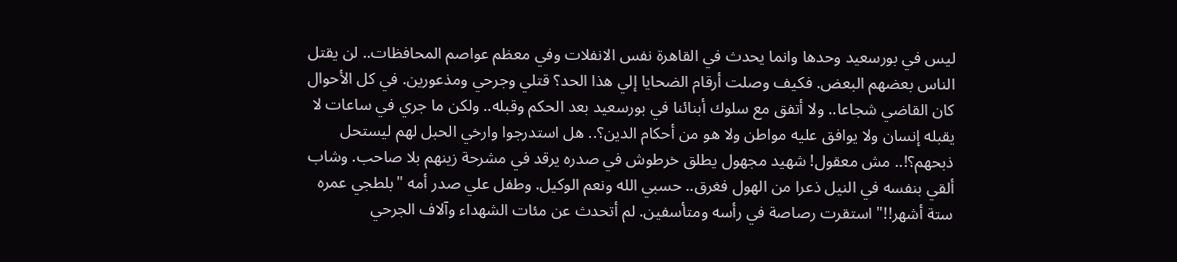ليس في بورسعيد وحدها وانما يحدث في القاهرة نفس الانفلات وفي معظم عواصم المحافظات.. لن يقتل الناس بعضهم البعض. فكيف وصلت أرقام الضحايا إلي هذا الحد؟ قتلي وجرحي ومذعورين. في كل الأحوال كان القاضي شجاعا.. ولا أتفق مع سلوك أبنائنا في بورسعيد بعد الحكم وقبله.. ولكن ما جري في ساعات لا يقبله إنسان ولا يوافق عليه مواطن ولا هو من أحكام الدين؟.. هل استدرجوا وارخي الحبل لهم ليستحل ذبحهم؟!.. مش معقول! شهيد مجهول يطلق خرطوش في صدره يرقد في مشرحة زينهم بلا صاحب. وشاب ألقي بنفسه في النيل ذعرا من الهول فغرق.. حسبي الله ونعم الوكيل. وطفل علي صدر أمه "بلطجي عمره ستة أشهر!!" استقرت رصاصة في رأسه ومتأسفين. لم أتحدث عن مئات الشهداء وآلاف الجرحي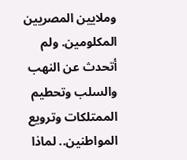وملايين المصريين المكلومين. ولم أتحدث عن النهب والسلب وتحطيم الممتلكات وترويع المواطنين.. لماذا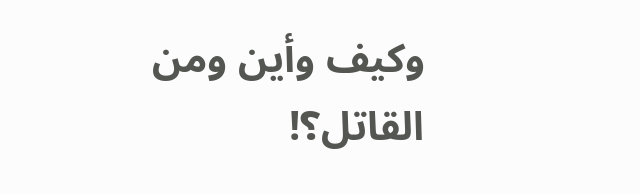وكيف وأين ومن القاتل؟!